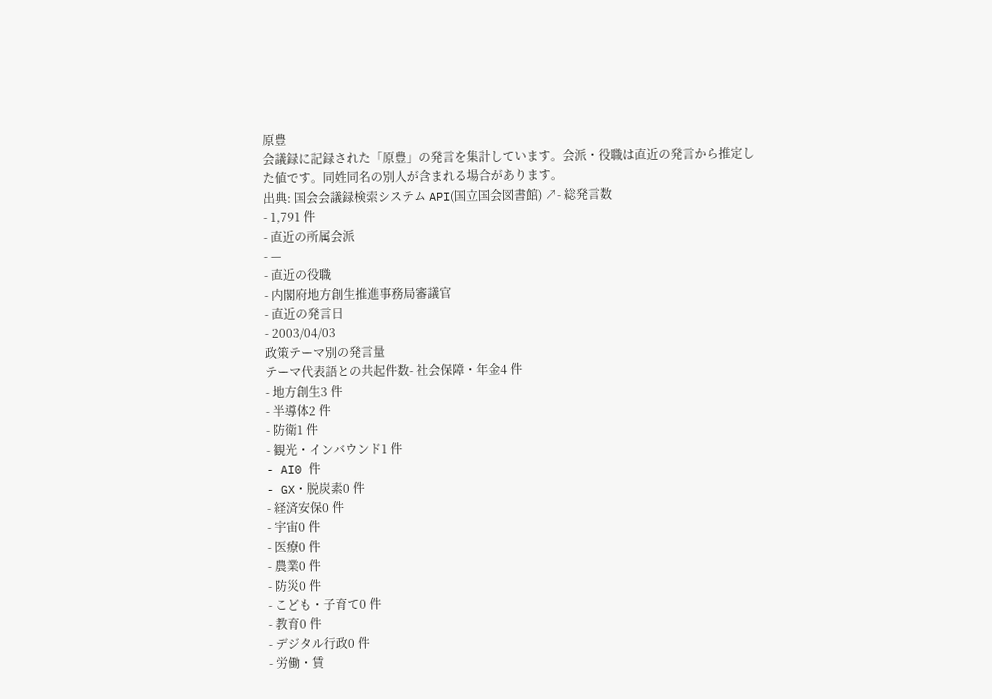原豊
会議録に記録された「原豊」の発言を集計しています。会派・役職は直近の発言から推定した値です。同姓同名の別人が含まれる場合があります。
出典: 国会会議録検索システム API(国立国会図書館) ↗- 総発言数
- 1,791 件
- 直近の所属会派
- —
- 直近の役職
- 内閣府地方創生推進事務局審議官
- 直近の発言日
- 2003/04/03
政策テーマ別の発言量
テーマ代表語との共起件数- 社会保障・年金4 件
- 地方創生3 件
- 半導体2 件
- 防衛1 件
- 観光・インバウンド1 件
- AI0 件
- GX・脱炭素0 件
- 経済安保0 件
- 宇宙0 件
- 医療0 件
- 農業0 件
- 防災0 件
- こども・子育て0 件
- 教育0 件
- デジタル行政0 件
- 労働・賃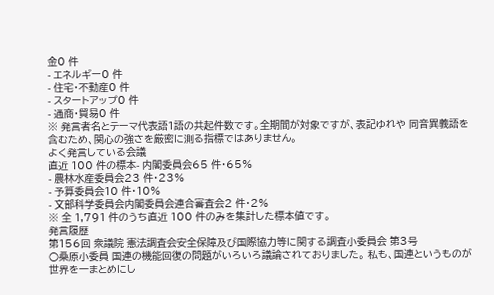金0 件
- エネルギー0 件
- 住宅・不動産0 件
- スタートアップ0 件
- 通商・貿易0 件
※ 発言者名とテーマ代表語1語の共起件数です。全期間が対象ですが、表記ゆれや 同音異義語を含むため、関心の強さを厳密に測る指標ではありません。
よく発言している会議
直近 100 件の標本- 内閣委員会65 件・65%
- 農林水産委員会23 件・23%
- 予算委員会10 件・10%
- 文部科学委員会内閣委員会連合審査会2 件・2%
※ 全 1,791 件のうち直近 100 件のみを集計した標本値です。
発言履歴
第156回 衆議院 憲法調査会安全保障及び国際協力等に関する調査小委員会 第3号
○桑原小委員 国連の機能回復の問題がいろいろ議論されておりました。 私も、国連というものが世界を一まとめにし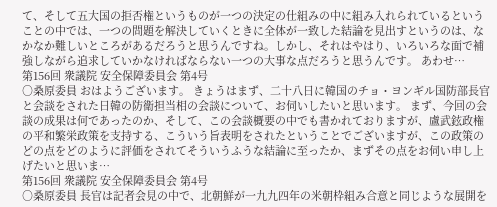て、そして五大国の拒否権というものが一つの決定の仕組みの中に組み入れられているということの中では、一つの問題を解決していくときに全体が一致した結論を見出すというのは、なかなか難しいところがあるだろうと思うんですね。しかし、それはやはり、いろいろな面で補強しながら追求していかなければならない一つの大事な点だろうと思うんです。 あわせ…
第156回 衆議院 安全保障委員会 第4号
○桑原委員 おはようございます。 きょうはまず、二十八日に韓国のチョ・ヨンギル国防部長官と会談をされた日韓の防衛担当相の会談について、お伺いしたいと思います。 まず、今回の会談の成果は何であったのか、そして、この会談概要の中でも書かれておりますが、盧武鉉政権の平和繁栄政策を支持する、こういう旨表明をされたということでございますが、この政策のどの点をどのように評価をされてそういうふうな結論に至ったか、まずその点をお伺い申し上げたいと思いま…
第156回 衆議院 安全保障委員会 第4号
○桑原委員 長官は記者会見の中で、北朝鮮が一九九四年の米朝枠組み合意と同じような展開を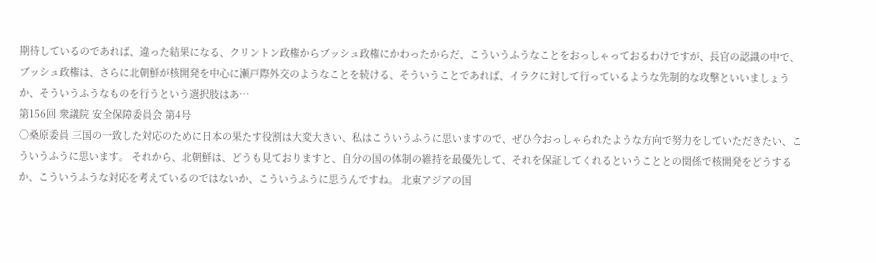期待しているのであれば、違った結果になる、クリントン政権からブッシュ政権にかわったからだ、こういうふうなことをおっしゃっておるわけですが、長官の認識の中で、ブッシュ政権は、さらに北朝鮮が核開発を中心に瀬戸際外交のようなことを続ける、そういうことであれば、イラクに対して行っているような先制的な攻撃といいましょうか、そういうふうなものを行うという選択肢はあ…
第156回 衆議院 安全保障委員会 第4号
○桑原委員 三国の一致した対応のために日本の果たす役割は大変大きい、私はこういうふうに思いますので、ぜひ今おっしゃられたような方向で努力をしていただきたい、こういうふうに思います。 それから、北朝鮮は、どうも見ておりますと、自分の国の体制の維持を最優先して、それを保証してくれるということとの関係で核開発をどうするか、こういうふうな対応を考えているのではないか、こういうふうに思うんですね。 北東アジアの国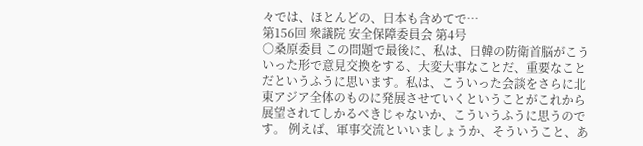々では、ほとんどの、日本も含めてで…
第156回 衆議院 安全保障委員会 第4号
○桑原委員 この問題で最後に、私は、日韓の防衛首脳がこういった形で意見交換をする、大変大事なことだ、重要なことだというふうに思います。私は、こういった会談をさらに北東アジア全体のものに発展させていくということがこれから展望されてしかるべきじゃないか、こういうふうに思うのです。 例えば、軍事交流といいましょうか、そういうこと、あ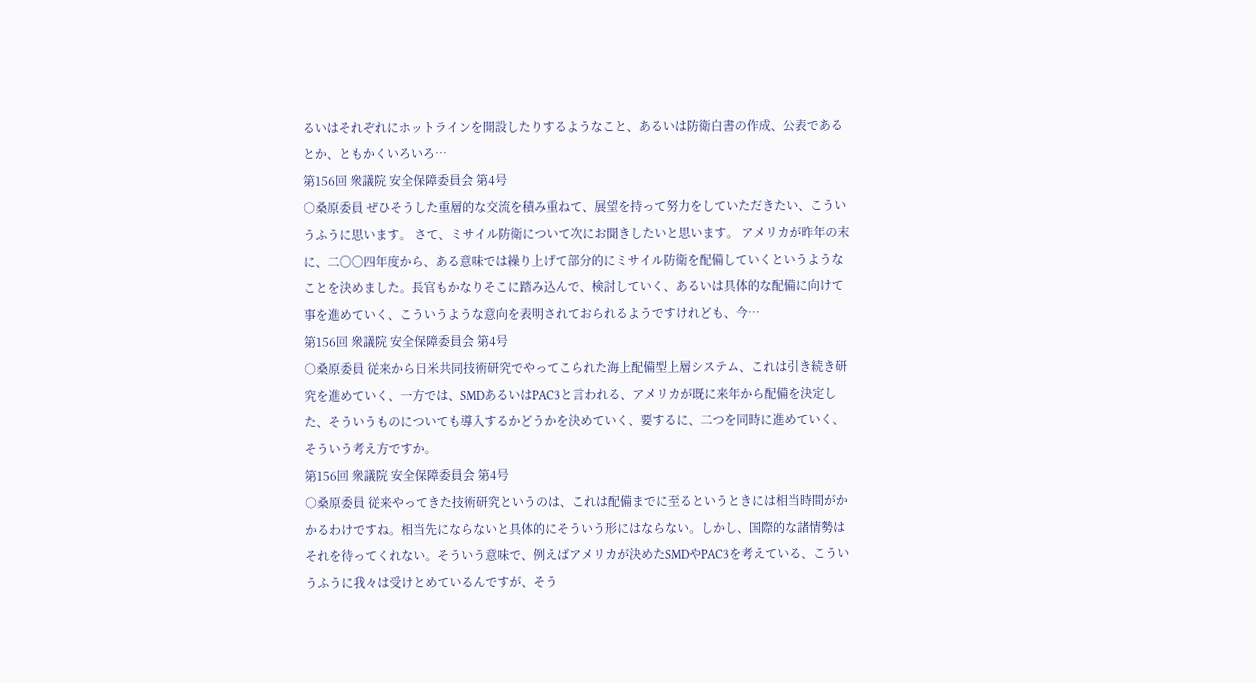るいはそれぞれにホットラインを開設したりするようなこと、あるいは防衛白書の作成、公表であるとか、ともかくいろいろ…
第156回 衆議院 安全保障委員会 第4号
○桑原委員 ぜひそうした重層的な交流を積み重ねて、展望を持って努力をしていただきたい、こういうふうに思います。 さて、ミサイル防衛について次にお聞きしたいと思います。 アメリカが昨年の末に、二〇〇四年度から、ある意味では繰り上げて部分的にミサイル防衛を配備していくというようなことを決めました。長官もかなりそこに踏み込んで、検討していく、あるいは具体的な配備に向けて事を進めていく、こういうような意向を表明されておられるようですけれども、今…
第156回 衆議院 安全保障委員会 第4号
○桑原委員 従来から日米共同技術研究でやってこられた海上配備型上層システム、これは引き続き研究を進めていく、一方では、SMDあるいはPAC3と言われる、アメリカが既に来年から配備を決定した、そういうものについても導入するかどうかを決めていく、要するに、二つを同時に進めていく、そういう考え方ですか。
第156回 衆議院 安全保障委員会 第4号
○桑原委員 従来やってきた技術研究というのは、これは配備までに至るというときには相当時間がかかるわけですね。相当先にならないと具体的にそういう形にはならない。しかし、国際的な諸情勢はそれを待ってくれない。そういう意味で、例えばアメリカが決めたSMDやPAC3を考えている、こういうふうに我々は受けとめているんですが、そう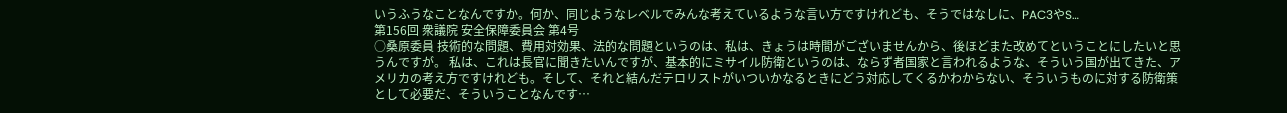いうふうなことなんですか。何か、同じようなレベルでみんな考えているような言い方ですけれども、そうではなしに、PAC3やS…
第156回 衆議院 安全保障委員会 第4号
○桑原委員 技術的な問題、費用対効果、法的な問題というのは、私は、きょうは時間がございませんから、後ほどまた改めてということにしたいと思うんですが。 私は、これは長官に聞きたいんですが、基本的にミサイル防衛というのは、ならず者国家と言われるような、そういう国が出てきた、アメリカの考え方ですけれども。そして、それと結んだテロリストがいついかなるときにどう対応してくるかわからない、そういうものに対する防衛策として必要だ、そういうことなんです…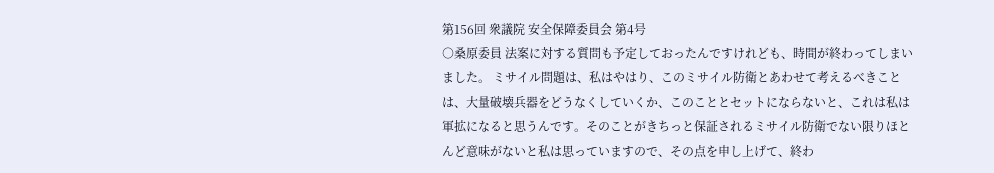第156回 衆議院 安全保障委員会 第4号
○桑原委員 法案に対する質問も予定しておったんですけれども、時間が終わってしまいました。 ミサイル問題は、私はやはり、このミサイル防衛とあわせて考えるべきことは、大量破壊兵器をどうなくしていくか、このこととセットにならないと、これは私は軍拡になると思うんです。そのことがきちっと保証されるミサイル防衛でない限りほとんど意味がないと私は思っていますので、その点を申し上げて、終わ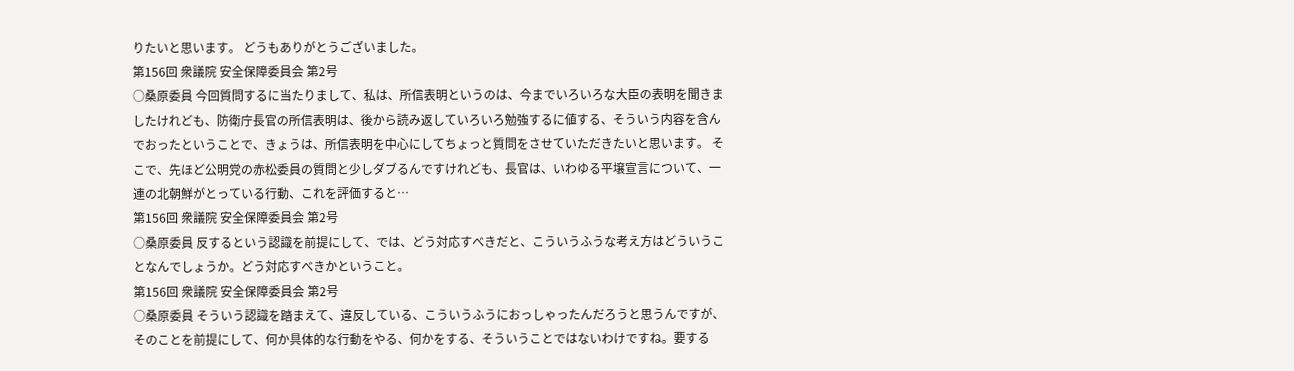りたいと思います。 どうもありがとうございました。
第156回 衆議院 安全保障委員会 第2号
○桑原委員 今回質問するに当たりまして、私は、所信表明というのは、今までいろいろな大臣の表明を聞きましたけれども、防衛庁長官の所信表明は、後から読み返していろいろ勉強するに値する、そういう内容を含んでおったということで、きょうは、所信表明を中心にしてちょっと質問をさせていただきたいと思います。 そこで、先ほど公明党の赤松委員の質問と少しダブるんですけれども、長官は、いわゆる平壌宣言について、一連の北朝鮮がとっている行動、これを評価すると…
第156回 衆議院 安全保障委員会 第2号
○桑原委員 反するという認識を前提にして、では、どう対応すべきだと、こういうふうな考え方はどういうことなんでしょうか。どう対応すべきかということ。
第156回 衆議院 安全保障委員会 第2号
○桑原委員 そういう認識を踏まえて、違反している、こういうふうにおっしゃったんだろうと思うんですが、そのことを前提にして、何か具体的な行動をやる、何かをする、そういうことではないわけですね。要する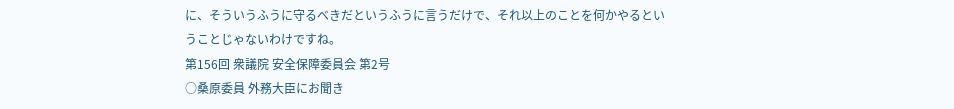に、そういうふうに守るべきだというふうに言うだけで、それ以上のことを何かやるということじゃないわけですね。
第156回 衆議院 安全保障委員会 第2号
○桑原委員 外務大臣にお聞き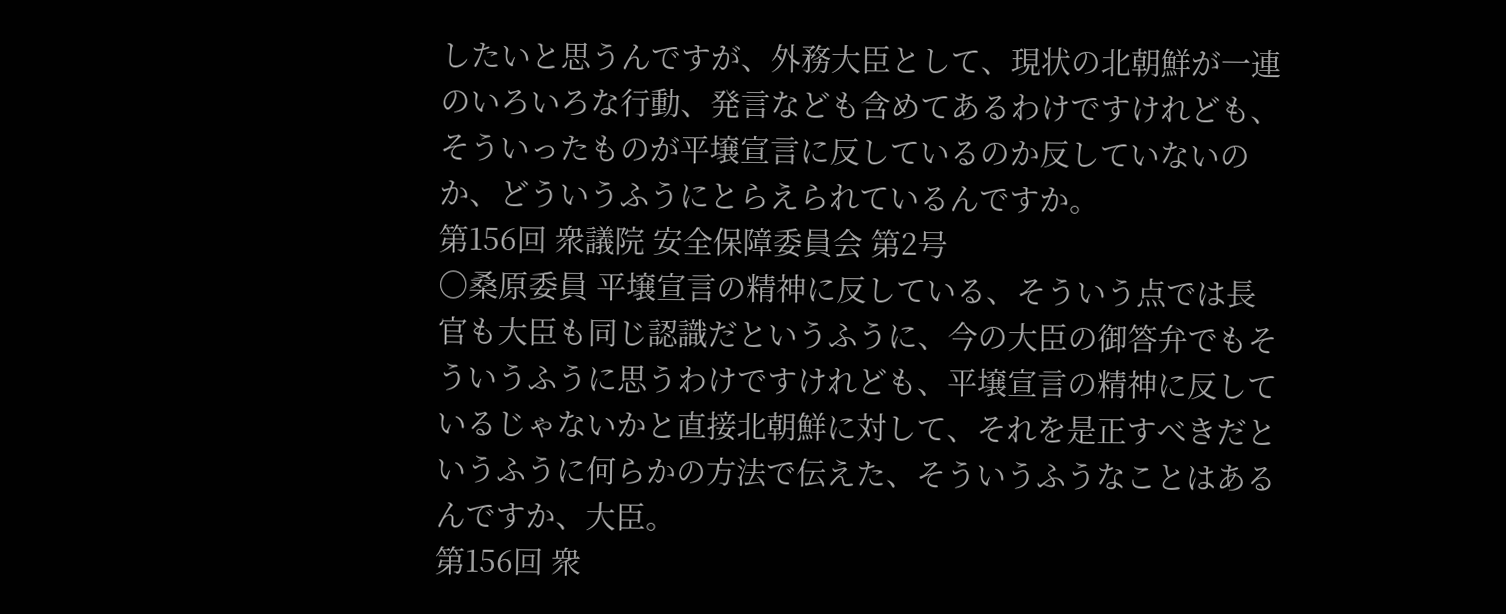したいと思うんですが、外務大臣として、現状の北朝鮮が一連のいろいろな行動、発言なども含めてあるわけですけれども、そういったものが平壌宣言に反しているのか反していないのか、どういうふうにとらえられているんですか。
第156回 衆議院 安全保障委員会 第2号
○桑原委員 平壌宣言の精神に反している、そういう点では長官も大臣も同じ認識だというふうに、今の大臣の御答弁でもそういうふうに思うわけですけれども、平壌宣言の精神に反しているじゃないかと直接北朝鮮に対して、それを是正すべきだというふうに何らかの方法で伝えた、そういうふうなことはあるんですか、大臣。
第156回 衆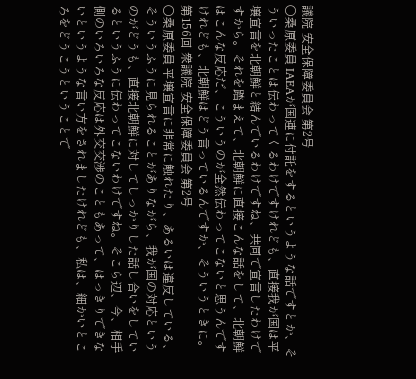議院 安全保障委員会 第2号
○桑原委員 IAEAが国連に付託をするというような話ですとか、そういったことは伝わってくるわけですけれども、直接我が国は平壌宣言を北朝鮮と結んでいるわけですね、共同で宣言したわけですから。それを踏まえて、北朝鮮に直接こんな話をして、北朝鮮はこんな反応だ、こういうのが全然伝わってこないと思うんですけれども、北朝鮮はどう言っているんですか、そういうときに。
第156回 衆議院 安全保障委員会 第2号
○桑原委員 平壌宣言に非常に触れたり、あるいは違反している、そういうふうに見られることがありながら、我が国の対応というのがどうも、直接北朝鮮に対してしっかりした話し合いをしているというふうに伝わってこないわけですね。そこら辺、今、相手側のいろいろな反応は外交交渉のこともあって、はっきりできないというような言い方をされましたけれども、私は、細かいところをどうこうということで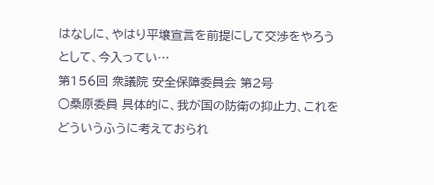はなしに、やはり平壌宣言を前提にして交渉をやろうとして、今入ってい…
第156回 衆議院 安全保障委員会 第2号
○桑原委員 具体的に、我が国の防衛の抑止力、これをどういうふうに考えておられ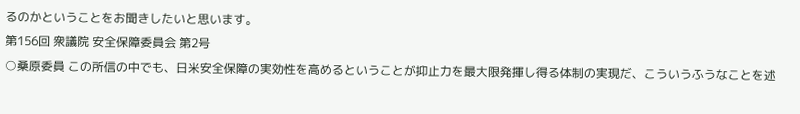るのかということをお聞きしたいと思います。
第156回 衆議院 安全保障委員会 第2号
○桑原委員 この所信の中でも、日米安全保障の実効性を高めるということが抑止力を最大限発揮し得る体制の実現だ、こういうふうなことを述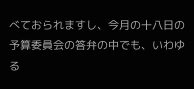べておられますし、今月の十八日の予算委員会の答弁の中でも、いわゆる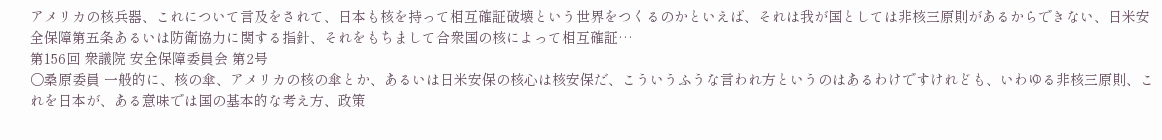アメリカの核兵器、これについて言及をされて、日本も核を持って相互確証破壊という世界をつくるのかといえば、それは我が国としては非核三原則があるからできない、日米安全保障第五条あるいは防衛協力に関する指針、それをもちまして合衆国の核によって相互確証…
第156回 衆議院 安全保障委員会 第2号
○桑原委員 一般的に、核の傘、アメリカの核の傘とか、あるいは日米安保の核心は核安保だ、こういうふうな言われ方というのはあるわけですけれども、いわゆる非核三原則、これを日本が、ある意味では国の基本的な考え方、政策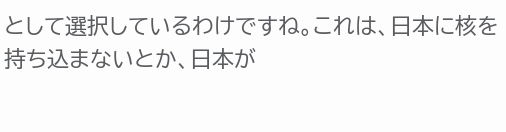として選択しているわけですね。これは、日本に核を持ち込まないとか、日本が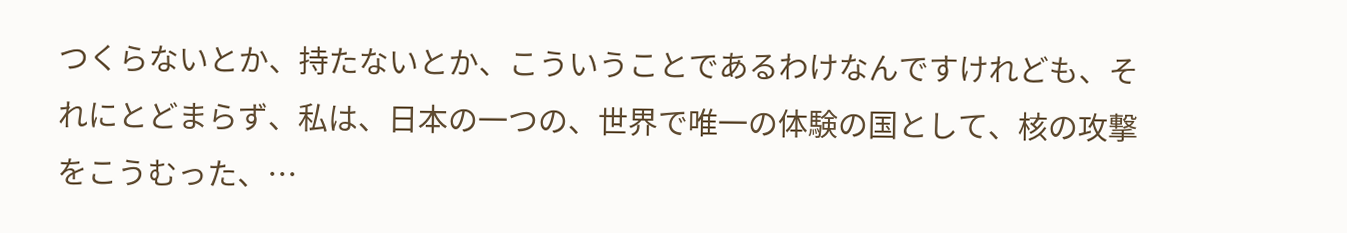つくらないとか、持たないとか、こういうことであるわけなんですけれども、それにとどまらず、私は、日本の一つの、世界で唯一の体験の国として、核の攻撃をこうむった、…